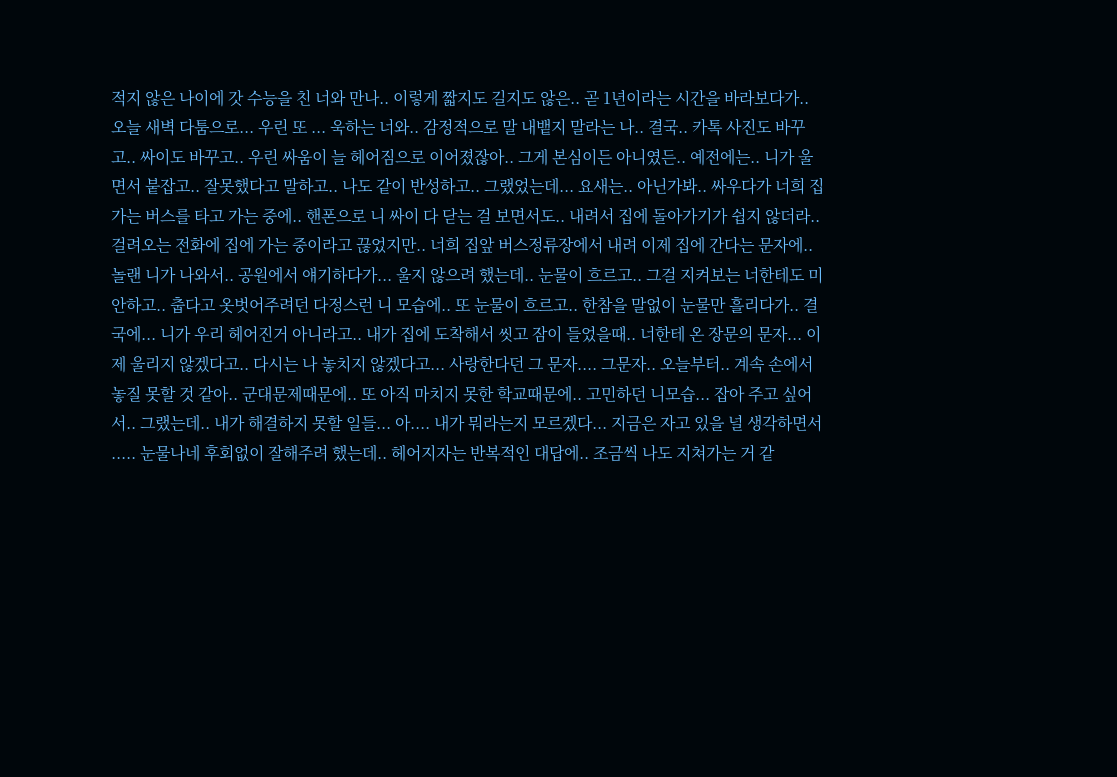적지 않은 나이에 갓 수능을 친 너와 만나.. 이렇게 짧지도 길지도 않은.. 곧 1년이라는 시간을 바라보다가.. 오늘 새벽 다툼으로... 우린 또 ... 욱하는 너와.. 감정적으로 말 내뱉지 말라는 나.. 결국.. 카톡 사진도 바꾸고.. 싸이도 바꾸고.. 우린 싸움이 늘 헤어짐으로 이어졌잖아.. 그게 본심이든 아니였든.. 예전에는.. 니가 울면서 붙잡고.. 잘못했다고 말하고.. 나도 같이 반성하고.. 그랬었는데... 요새는.. 아닌가봐.. 싸우다가 너희 집가는 버스를 타고 가는 중에.. 핸폰으로 니 싸이 다 닫는 걸 보면서도.. 내려서 집에 돌아가기가 쉽지 않더라.. 걸려오는 전화에 집에 가는 중이라고 끊었지만.. 너희 집앞 버스정류장에서 내려 이제 집에 간다는 문자에.. 놀랜 니가 나와서.. 공원에서 얘기하다가... 울지 않으려 했는데.. 눈물이 흐르고.. 그걸 지켜보는 너한테도 미안하고.. 춥다고 옷벗어주려던 다정스런 니 모습에.. 또 눈물이 흐르고.. 한참을 말없이 눈물만 흘리다가.. 결국에... 니가 우리 헤어진거 아니라고.. 내가 집에 도착해서 씻고 잠이 들었을때.. 너한테 온 장문의 문자... 이제 울리지 않겠다고.. 다시는 나 놓치지 않겠다고... 사랑한다던 그 문자.... 그문자.. 오늘부터.. 계속 손에서 놓질 못할 것 같아.. 군대문제때문에.. 또 아직 마치지 못한 학교때문에.. 고민하던 니모습... 잡아 주고 싶어서.. 그랬는데.. 내가 해결하지 못할 일들... 아.... 내가 뭐라는지 모르겠다... 지금은 자고 있을 널 생각하면서 ..... 눈물나네 후회없이 잘해주려 했는데.. 헤어지자는 반복적인 대답에.. 조금씩 나도 지쳐가는 거 같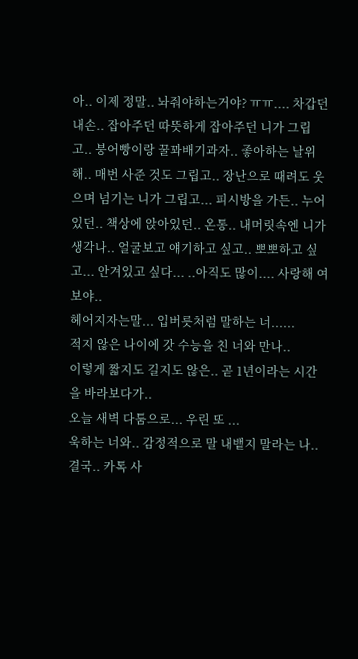아.. 이제 정말.. 놔줘야하는거야? ㅠㅠ.... 차갑던 내손.. 잡아주던 따뜻하게 잡아주던 니가 그립고.. 붕어빵이랑 꿀꽈배기과자.. 좋아하는 날위해.. 매번 사준 것도 그립고.. 장난으로 때려도 웃으며 넘기는 니가 그립고... 피시방을 가든.. 누어있던.. 책상에 앉아있던.. 온통.. 내머릿속엔 니가 생각나.. 얼굴보고 얘기하고 싶고.. 뽀뽀하고 싶고... 안겨있고 싶다... ..아직도 많이.... 사랑해 여보야..
헤어지자는말... 입버릇처럼 말하는 너......
적지 않은 나이에 갓 수능을 친 너와 만나..
이렇게 짧지도 길지도 않은.. 곧 1년이라는 시간을 바라보다가..
오늘 새벽 다툼으로... 우린 또 ...
욱하는 너와.. 감정적으로 말 내뱉지 말라는 나..
결국.. 카톡 사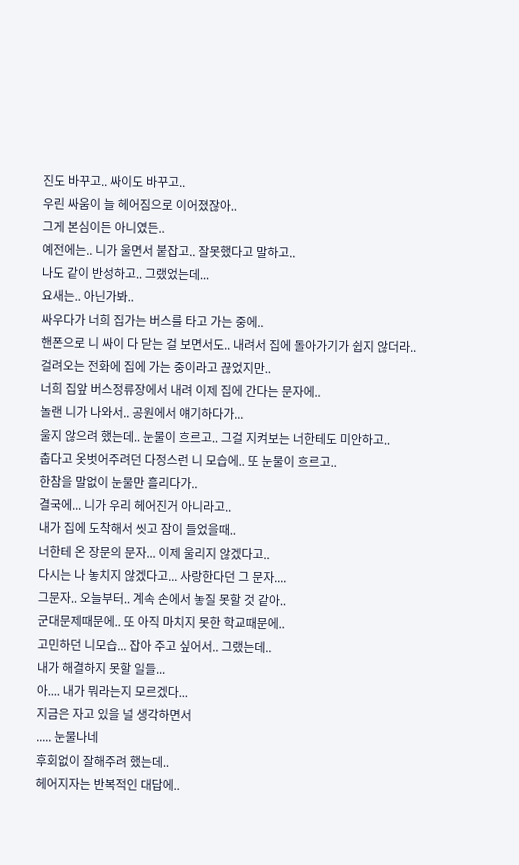진도 바꾸고.. 싸이도 바꾸고..
우린 싸움이 늘 헤어짐으로 이어졌잖아..
그게 본심이든 아니였든..
예전에는.. 니가 울면서 붙잡고.. 잘못했다고 말하고..
나도 같이 반성하고.. 그랬었는데...
요새는.. 아닌가봐..
싸우다가 너희 집가는 버스를 타고 가는 중에..
핸폰으로 니 싸이 다 닫는 걸 보면서도.. 내려서 집에 돌아가기가 쉽지 않더라..
걸려오는 전화에 집에 가는 중이라고 끊었지만..
너희 집앞 버스정류장에서 내려 이제 집에 간다는 문자에..
놀랜 니가 나와서.. 공원에서 얘기하다가...
울지 않으려 했는데.. 눈물이 흐르고.. 그걸 지켜보는 너한테도 미안하고..
춥다고 옷벗어주려던 다정스런 니 모습에.. 또 눈물이 흐르고..
한참을 말없이 눈물만 흘리다가..
결국에... 니가 우리 헤어진거 아니라고..
내가 집에 도착해서 씻고 잠이 들었을때..
너한테 온 장문의 문자... 이제 울리지 않겠다고..
다시는 나 놓치지 않겠다고... 사랑한다던 그 문자....
그문자.. 오늘부터.. 계속 손에서 놓질 못할 것 같아..
군대문제때문에.. 또 아직 마치지 못한 학교때문에..
고민하던 니모습... 잡아 주고 싶어서.. 그랬는데..
내가 해결하지 못할 일들...
아.... 내가 뭐라는지 모르겠다...
지금은 자고 있을 널 생각하면서
..... 눈물나네
후회없이 잘해주려 했는데..
헤어지자는 반복적인 대답에..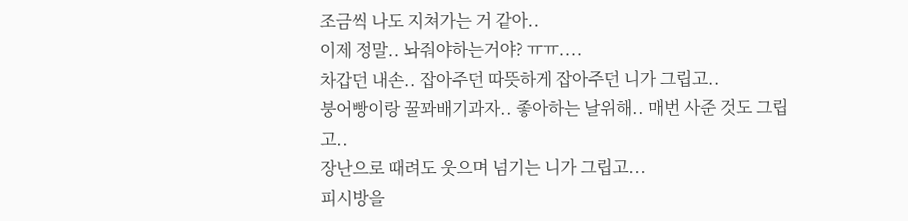조금씩 나도 지쳐가는 거 같아..
이제 정말.. 놔줘야하는거야? ㅠㅠ....
차갑던 내손.. 잡아주던 따뜻하게 잡아주던 니가 그립고..
붕어빵이랑 꿀꽈배기과자.. 좋아하는 날위해.. 매번 사준 것도 그립고..
장난으로 때려도 웃으며 넘기는 니가 그립고...
피시방을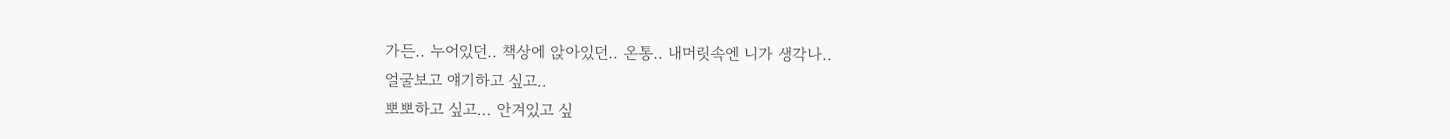가든.. 누어있던.. 책상에 앉아있던.. 온통.. 내머릿속엔 니가 생각나..
얼굴보고 얘기하고 싶고..
뽀뽀하고 싶고... 안겨있고 싶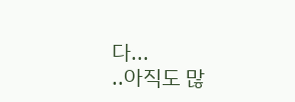다...
..아직도 많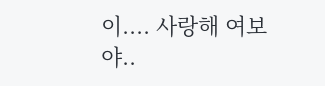이.... 사랑해 여보야..